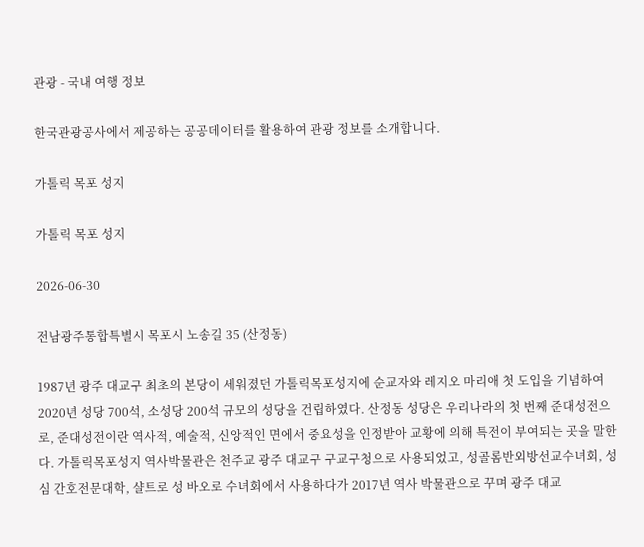관광 - 국내 여행 정보

한국관광공사에서 제공하는 공공데이터를 활용하여 관광 정보를 소개합니다.

가톨릭 목포 성지

가톨릭 목포 성지

2026-06-30

전남광주통합특별시 목포시 노송길 35 (산정동)

1987년 광주 대교구 최초의 본당이 세워졌던 가톨릭목포성지에 순교자와 레지오 마리애 첫 도입을 기념하여 2020년 성당 700석, 소성당 200석 규모의 성당을 건립하였다. 산정동 성당은 우리나라의 첫 번째 준대성전으로, 준대성전이란 역사적, 예술적, 신앙적인 면에서 중요성을 인정받아 교황에 의해 특전이 부여되는 곳을 말한다. 가톨릭목포성지 역사박물관은 천주교 광주 대교구 구교구청으로 사용되었고, 성골롬반외방선교수녀회, 성심 간호전문대학, 샬트로 성 바오로 수녀회에서 사용하다가 2017년 역사 박물관으로 꾸며 광주 대교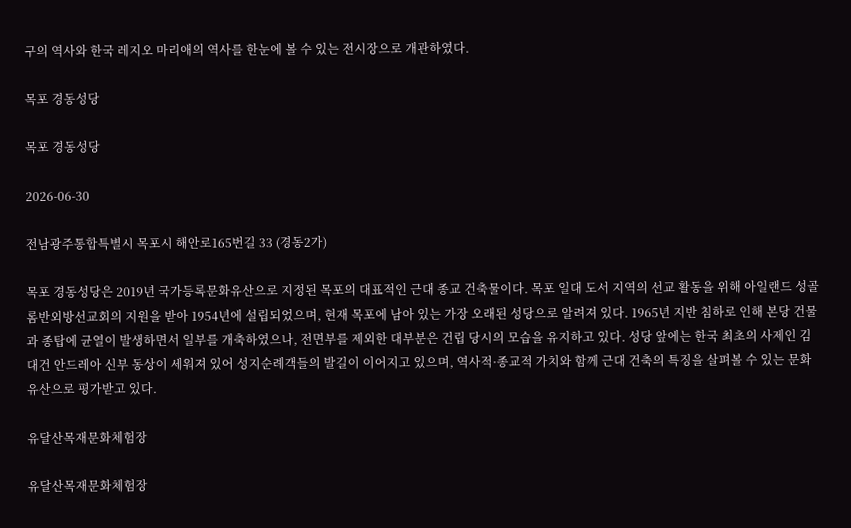구의 역사와 한국 레지오 마리애의 역사를 한눈에 볼 수 있는 전시장으로 개관하였다.

목포 경동성당

목포 경동성당

2026-06-30

전남광주통합특별시 목포시 해안로165번길 33 (경동2가)

목포 경동성당은 2019년 국가등록문화유산으로 지정된 목포의 대표적인 근대 종교 건축물이다. 목포 일대 도서 지역의 선교 활동을 위해 아일랜드 성골롬반외방선교회의 지원을 받아 1954년에 설립되었으며, 현재 목포에 남아 있는 가장 오래된 성당으로 알려져 있다. 1965년 지반 침하로 인해 본당 건물과 종탑에 균열이 발생하면서 일부를 개축하였으나, 전면부를 제외한 대부분은 건립 당시의 모습을 유지하고 있다. 성당 앞에는 한국 최초의 사제인 김대건 안드레아 신부 동상이 세워져 있어 성지순례객들의 발길이 이어지고 있으며, 역사적·종교적 가치와 함께 근대 건축의 특징을 살펴볼 수 있는 문화유산으로 평가받고 있다.

유달산목재문화체험장

유달산목재문화체험장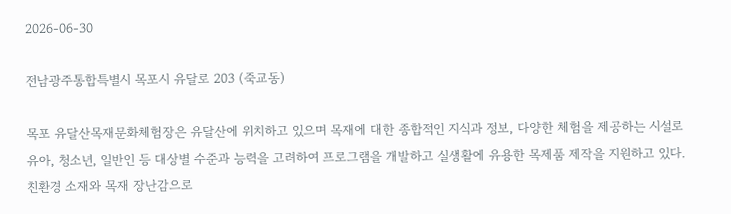2026-06-30

전남광주통합특별시 목포시 유달로 203 (죽교동)

목포 유달산목재문화체험장은 유달산에 위치하고 있으며 목재에 대한 종합적인 지식과 정보, 다양한 체험을 제공하는 시설로 유아, 청소년, 일반인 등 대상별 수준과 능력을 고려하여 프로그램을 개발하고 실생활에 유용한 목제품 제작을 지원하고 있다. 친환경 소재와 목재 장난감으로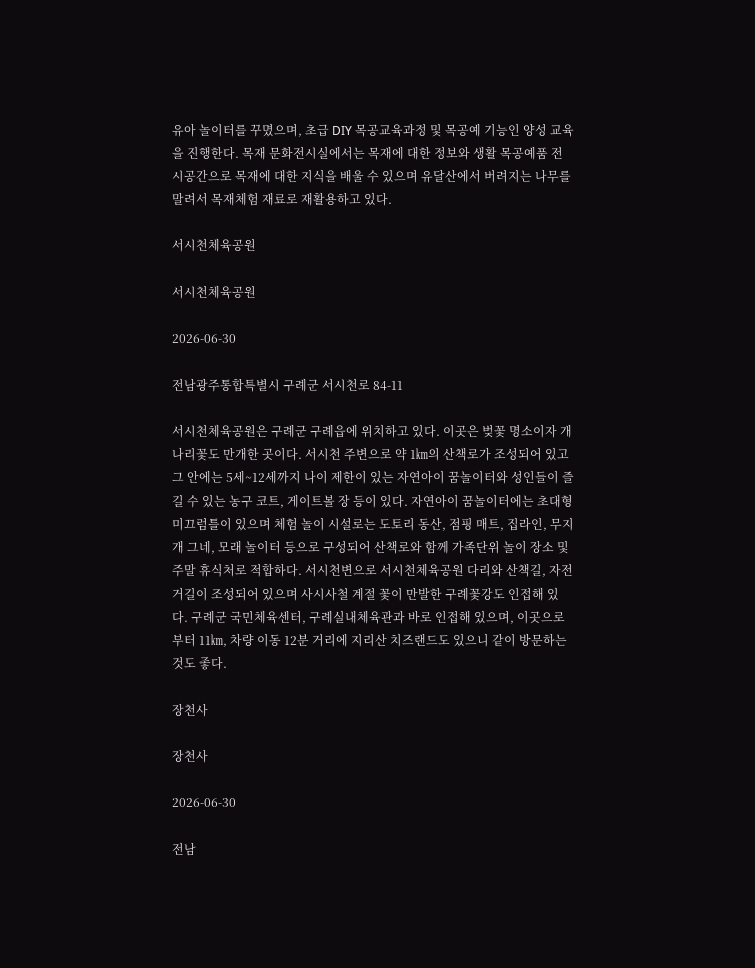유아 놀이터를 꾸몄으며, 초급 DIY 목공교육과정 및 목공예 기능인 양성 교육을 진행한다. 목재 문화전시실에서는 목재에 대한 정보와 생활 목공예품 전시공간으로 목재에 대한 지식을 배울 수 있으며 유달산에서 버려지는 나무를 말려서 목재체험 재료로 재활용하고 있다.

서시천체육공원

서시천체육공원

2026-06-30

전남광주통합특별시 구례군 서시천로 84-11

서시천체육공원은 구례군 구례읍에 위치하고 있다. 이곳은 벚꽃 명소이자 개나리꽃도 만개한 곳이다. 서시천 주변으로 약 1㎞의 산책로가 조성되어 있고 그 안에는 5세~12세까지 나이 제한이 있는 자연아이 꿈놀이터와 성인들이 즐길 수 있는 농구 코트, 게이트볼 장 등이 있다. 자연아이 꿈놀이터에는 초대형 미끄럼틀이 있으며 체험 놀이 시설로는 도토리 동산, 점핑 매트, 집라인, 무지개 그네, 모래 놀이터 등으로 구성되어 산책로와 함께 가족단위 놀이 장소 및 주말 휴식처로 적합하다. 서시천변으로 서시천체육공원 다리와 산책길, 자전거길이 조성되어 있으며 사시사철 계절 꽃이 만발한 구례꽃강도 인접해 있다. 구례군 국민체육센터, 구례실내체육관과 바로 인접해 있으며, 이곳으로부터 11㎞, 차량 이동 12분 거리에 지리산 치즈랜드도 있으니 같이 방문하는 것도 좋다.

장천사

장천사

2026-06-30

전남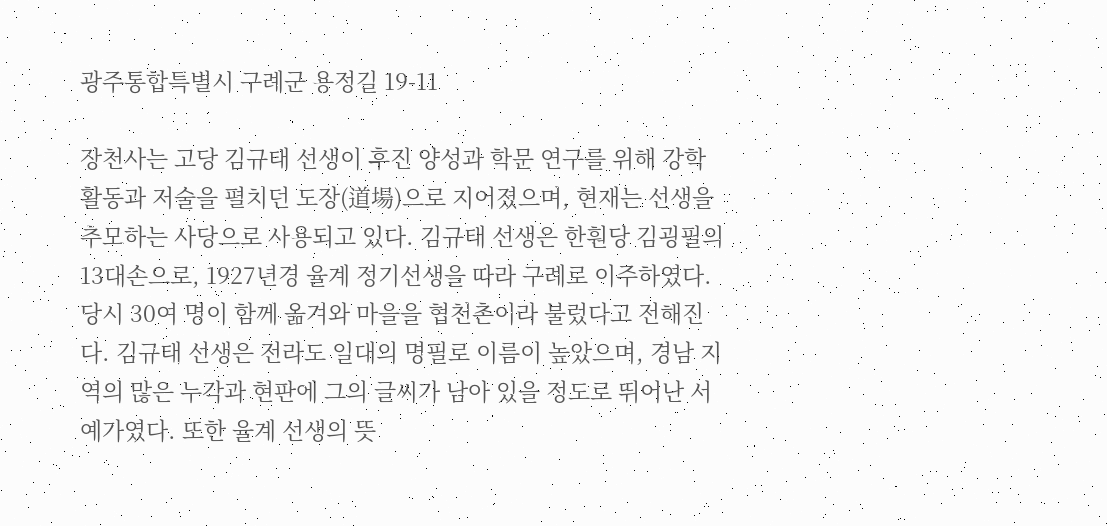광주통합특별시 구례군 용정길 19-11

장천사는 고당 김규태 선생이 후진 양성과 학문 연구를 위해 강학 활동과 저술을 펼치던 도장(道場)으로 지어졌으며, 현재는 선생을 추모하는 사당으로 사용되고 있다. 김규태 선생은 한훤당 김굉필의 13대손으로, 1927년경 율계 정기선생을 따라 구례로 이주하였다. 당시 30여 명이 함께 옮겨와 마을을 협천촌이라 불렀다고 전해진다. 김규태 선생은 전라도 일대의 명필로 이름이 높았으며, 경남 지역의 많은 누각과 현판에 그의 글씨가 남아 있을 정도로 뛰어난 서예가였다. 또한 율계 선생의 뜻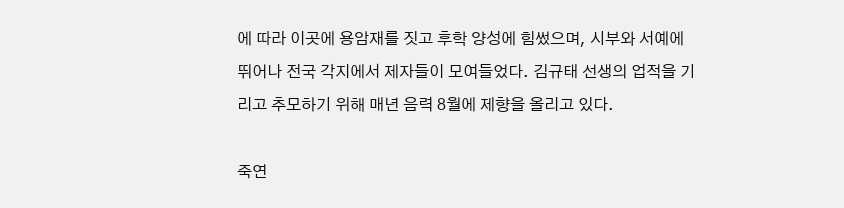에 따라 이곳에 용암재를 짓고 후학 양성에 힘썼으며, 시부와 서예에 뛰어나 전국 각지에서 제자들이 모여들었다. 김규태 선생의 업적을 기리고 추모하기 위해 매년 음력 8월에 제향을 올리고 있다.

죽연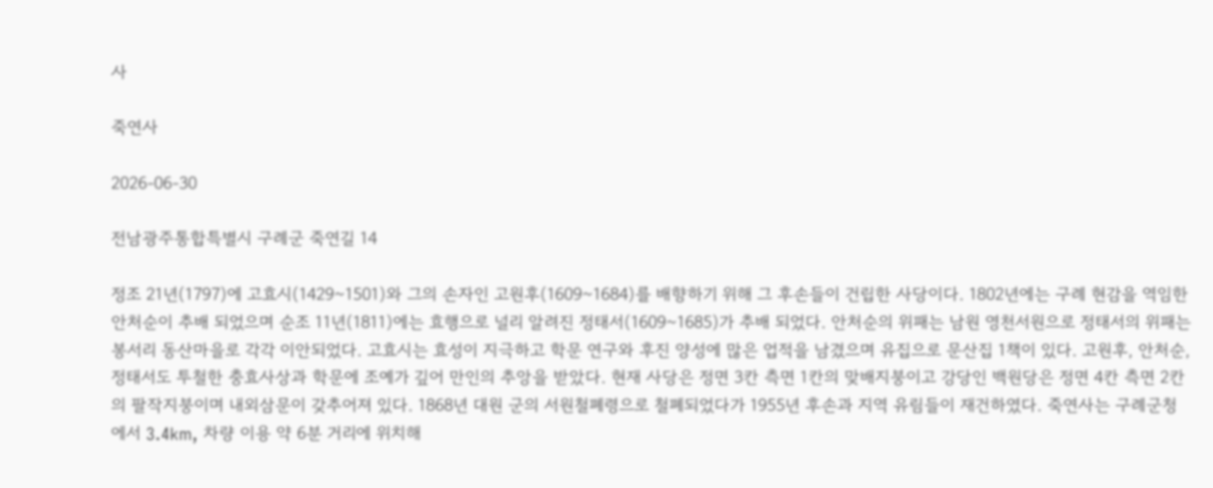사

죽연사

2026-06-30

전남광주통합특별시 구례군 죽연길 14

정조 21년(1797)에 고효시(1429~1501)와 그의 손자인 고원후(1609~1684)를 배향하기 위해 그 후손들이 건립한 사당이다. 1802년에는 구례 현감을 역임한 안처순이 추배 되었으며 순조 11년(1811)에는 효행으로 널리 알려진 정태서(1609~1685)가 추배 되었다. 안처순의 위패는 남원 영천서원으로 정태서의 위패는 봉서리 동산마을로 각각 이안되었다. 고효시는 효성이 지극하고 학문 연구와 후진 양성에 많은 업적을 남겼으며 유집으로 문산집 1책이 있다. 고원후, 안처순, 정태서도 투철한 충효사상과 학문에 조예가 깊어 만인의 추앙을 받았다. 현재 사당은 정면 3칸 측면 1칸의 맞배지붕이고 강당인 백원당은 정면 4칸 측면 2칸의 팔작지붕이며 내외삼문이 갖추어져 있다. 1868년 대원 군의 서원철폐령으로 철폐되었다가 1955년 후손과 지역 유림들이 재건하였다. 죽연사는 구례군청에서 3.4km, 차량 이용 약 6분 거리에 위치해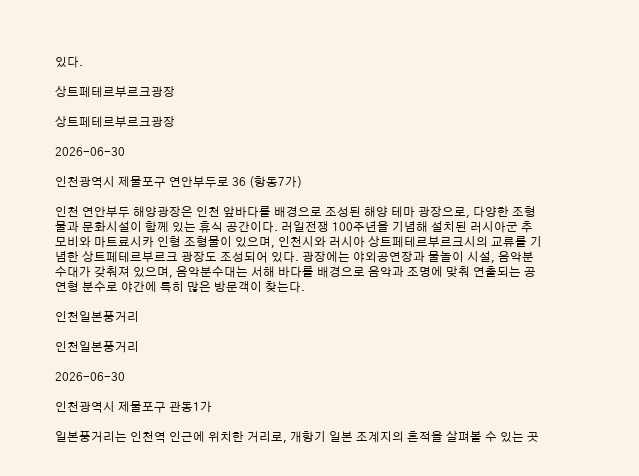있다.

상트페테르부르크광장

상트페테르부르크광장

2026-06-30

인천광역시 제물포구 연안부두로 36 (항동7가)

인천 연안부두 해양광장은 인천 앞바다를 배경으로 조성된 해양 테마 광장으로, 다양한 조형물과 문화시설이 함께 있는 휴식 공간이다. 러일전쟁 100주년을 기념해 설치된 러시아군 추모비와 마트료시카 인형 조형물이 있으며, 인천시와 러시아 상트페테르부르크시의 교류를 기념한 상트페테르부르크 광장도 조성되어 있다. 광장에는 야외공연장과 물놀이 시설, 음악분수대가 갖춰져 있으며, 음악분수대는 서해 바다를 배경으로 음악과 조명에 맞춰 연출되는 공연형 분수로 야간에 특히 많은 방문객이 찾는다.

인천일본풍거리

인천일본풍거리

2026-06-30

인천광역시 제물포구 관동1가

일본풍거리는 인천역 인근에 위치한 거리로, 개항기 일본 조계지의 흔적을 살펴볼 수 있는 곳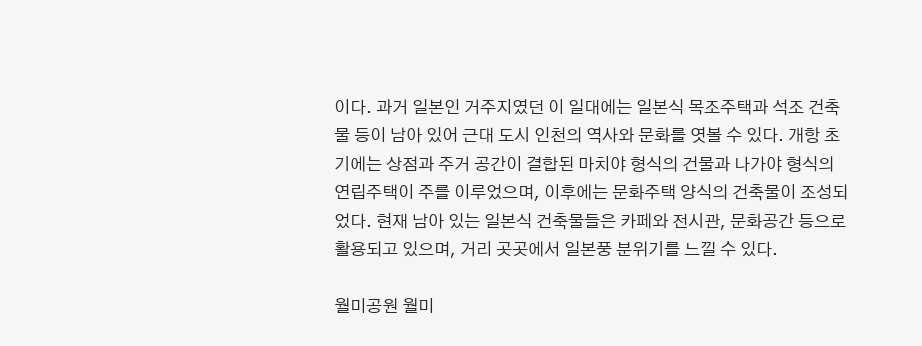이다. 과거 일본인 거주지였던 이 일대에는 일본식 목조주택과 석조 건축물 등이 남아 있어 근대 도시 인천의 역사와 문화를 엿볼 수 있다. 개항 초기에는 상점과 주거 공간이 결합된 마치야 형식의 건물과 나가야 형식의 연립주택이 주를 이루었으며, 이후에는 문화주택 양식의 건축물이 조성되었다. 현재 남아 있는 일본식 건축물들은 카페와 전시관, 문화공간 등으로 활용되고 있으며, 거리 곳곳에서 일본풍 분위기를 느낄 수 있다.

월미공원 월미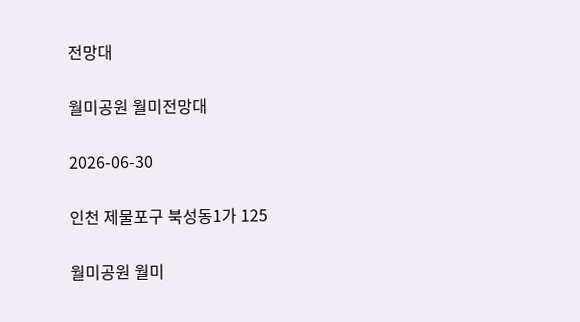전망대

월미공원 월미전망대

2026-06-30

인천 제물포구 북성동1가 125

월미공원 월미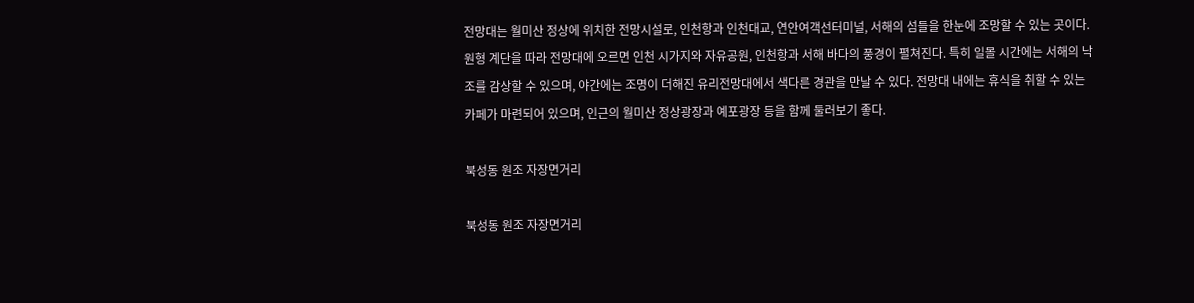전망대는 월미산 정상에 위치한 전망시설로, 인천항과 인천대교, 연안여객선터미널, 서해의 섬들을 한눈에 조망할 수 있는 곳이다. 원형 계단을 따라 전망대에 오르면 인천 시가지와 자유공원, 인천항과 서해 바다의 풍경이 펼쳐진다. 특히 일몰 시간에는 서해의 낙조를 감상할 수 있으며, 야간에는 조명이 더해진 유리전망대에서 색다른 경관을 만날 수 있다. 전망대 내에는 휴식을 취할 수 있는 카페가 마련되어 있으며, 인근의 월미산 정상광장과 예포광장 등을 함께 둘러보기 좋다.

북성동 원조 자장면거리

북성동 원조 자장면거리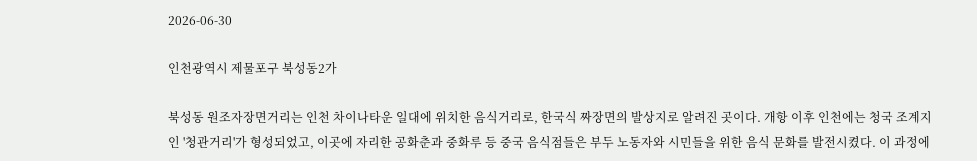2026-06-30

인천광역시 제물포구 북성동2가

북성동 원조자장면거리는 인천 차이나타운 일대에 위치한 음식거리로, 한국식 짜장면의 발상지로 알려진 곳이다. 개항 이후 인천에는 청국 조계지인 '청관거리'가 형성되었고, 이곳에 자리한 공화춘과 중화루 등 중국 음식점들은 부두 노동자와 시민들을 위한 음식 문화를 발전시켰다. 이 과정에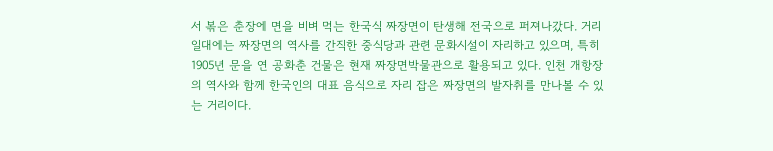서 볶은 춘장에 면을 비벼 먹는 한국식 짜장면이 탄생해 전국으로 퍼져나갔다. 거리 일대에는 짜장면의 역사를 간직한 중식당과 관련 문화시설이 자리하고 있으며, 특히 1905년 문을 연 공화춘 건물은 현재 짜장면박물관으로 활용되고 있다. 인천 개항장의 역사와 함께 한국인의 대표 음식으로 자리 잡은 짜장면의 발자취를 만나볼 수 있는 거리이다.